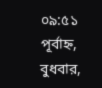০৯:৫১ পূর্বাহ্ন, বুধবার,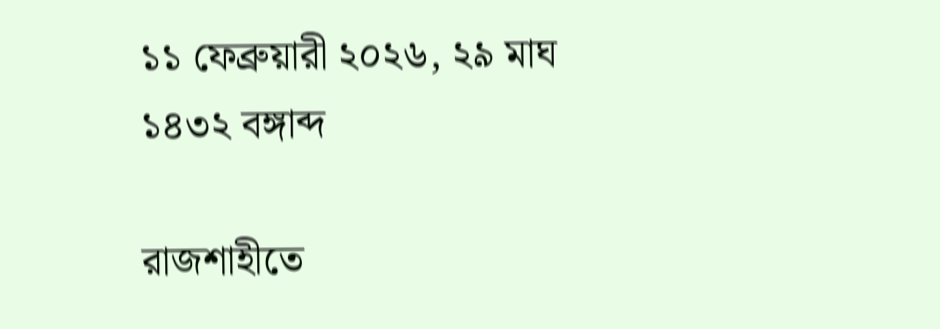১১ ফেব্রুয়ারী ২০২৬, ২৯ মাঘ ১৪৩২ বঙ্গাব্দ

রাজশাহীতে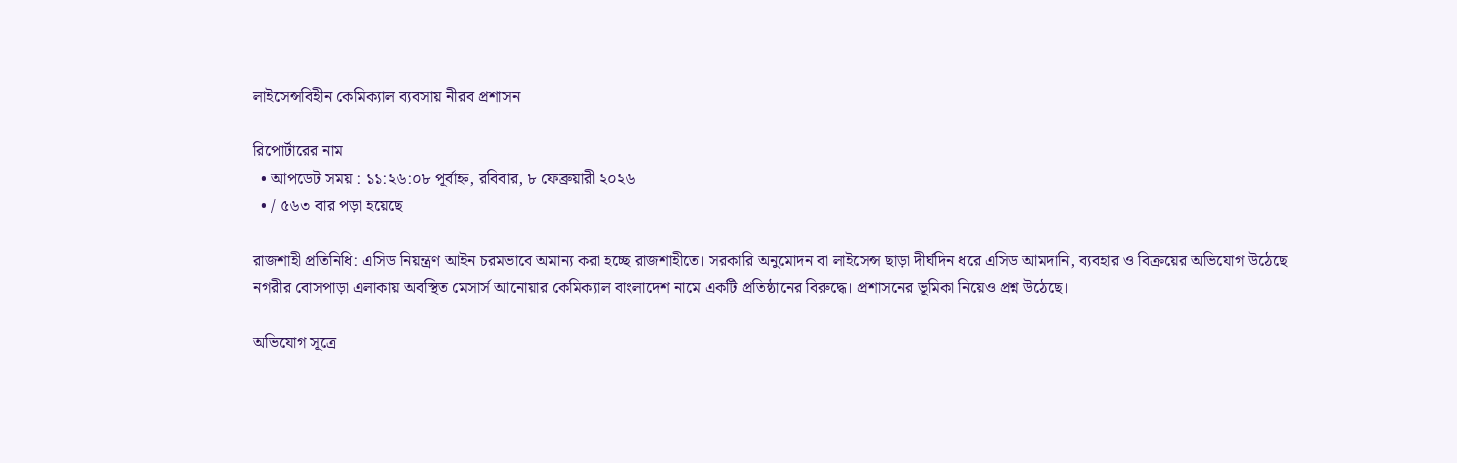লাইসেন্সবিহীন কেমিক্যাল ব্যবসায় নীরব প্রশাসন

রিপোর্টারের নাম
  • আপডেট সময় : ১১:২৬:০৮ পূর্বাহ্ন, রবিবার, ৮ ফেব্রুয়ারী ২০২৬
  • / ৫৬৩ বার পড়া হয়েছে

রাজশাহী প্রতিনিধি: এসিড নিয়ন্ত্রণ আইন চরমভাবে অমান্য করা হচ্ছে রাজশাহীতে। সরকারি অনুমোদন বা লাইসেন্স ছাড়া দীর্ঘদিন ধরে এসিড আমদানি, ব্যবহার ও বিক্রয়ের অভিযোগ উঠেছে নগরীর বোসপাড়া এলাকায় অবস্থিত মেসার্স আনোয়ার কেমিক্যাল বাংলাদেশ নামে একটি প্রতিষ্ঠানের বিরুদ্ধে। প্রশাসনের ভূমিকা নিয়েও প্রশ্ন উঠেছে।

অভিযোগ সূত্রে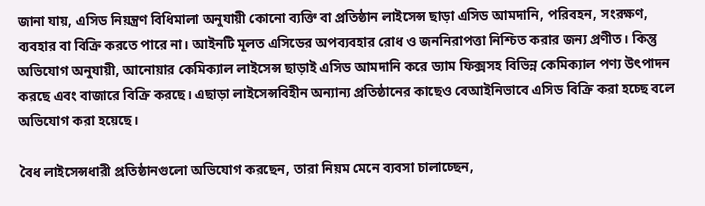জানা যায়, এসিড নিয়ন্ত্রণ বিধিমালা অনুযায়ী কোনো ব্যক্তি বা প্রতিষ্ঠান লাইসেন্স ছাড়া এসিড আমদানি, পরিবহন, সংরক্ষণ, ব্যবহার বা বিক্রি করতে পারে না। আইনটি মূলত এসিডের অপব্যবহার রোধ ও জননিরাপত্তা নিশ্চিত করার জন্য প্রণীত। কিন্তু অভিযোগ অনুযায়ী, আনোয়ার কেমিক্যাল লাইসেন্স ছাড়াই এসিড আমদানি করে ড্যাম ফিক্সসহ বিভিন্ন কেমিক্যাল পণ্য উৎপাদন করছে এবং বাজারে বিক্রি করছে। এছাড়া লাইসেন্সবিহীন অন্যান্য প্রতিষ্ঠানের কাছেও বেআইনিভাবে এসিড বিক্রি করা হচ্ছে বলে অভিযোগ করা হয়েছে।

বৈধ লাইসেন্সধারী প্রতিষ্ঠানগুলো অভিযোগ করছেন, তারা নিয়ম মেনে ব্যবসা চালাচ্ছেন,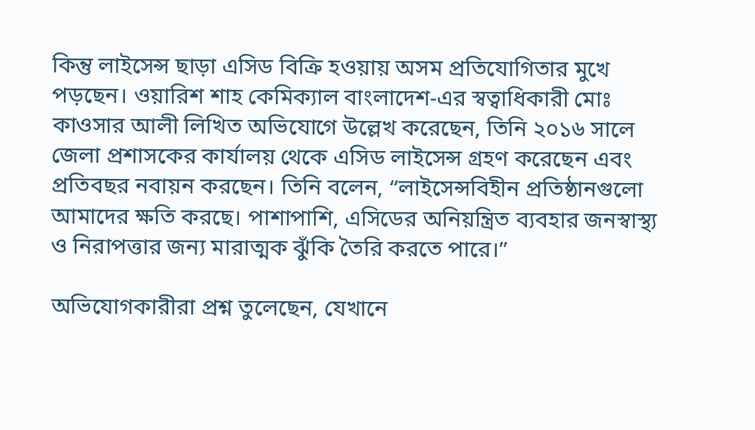কিন্তু লাইসেন্স ছাড়া এসিড বিক্রি হওয়ায় অসম প্রতিযোগিতার মুখে পড়ছেন। ওয়ারিশ শাহ কেমিক্যাল বাংলাদেশ-এর স্বত্বাধিকারী মোঃ কাওসার আলী লিখিত অভিযোগে উল্লেখ করেছেন, তিনি ২০১৬ সালে জেলা প্রশাসকের কার্যালয় থেকে এসিড লাইসেন্স গ্রহণ করেছেন এবং প্রতিবছর নবায়ন করছেন। তিনি বলেন, “লাইসেন্সবিহীন প্রতিষ্ঠানগুলো আমাদের ক্ষতি করছে। পাশাপাশি, এসিডের অনিয়ন্ত্রিত ব্যবহার জনস্বাস্থ্য ও নিরাপত্তার জন্য মারাত্মক ঝুঁকি তৈরি করতে পারে।”

অভিযোগকারীরা প্রশ্ন তুলেছেন, যেখানে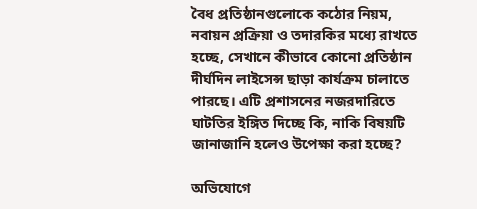বৈধ প্রতিষ্ঠানগুলোকে কঠোর নিয়ম, নবায়ন প্রক্রিয়া ও তদারকির মধ্যে রাখতে হচ্ছে, সেখানে কীভাবে কোনো প্রতিষ্ঠান দীর্ঘদিন লাইসেন্স ছাড়া কার্যক্রম চালাতে পারছে। এটি প্রশাসনের নজরদারিতে ঘাটতির ইঙ্গিত দিচ্ছে কি, নাকি বিষয়টি জানাজানি হলেও উপেক্ষা করা হচ্ছে?

অভিযোগে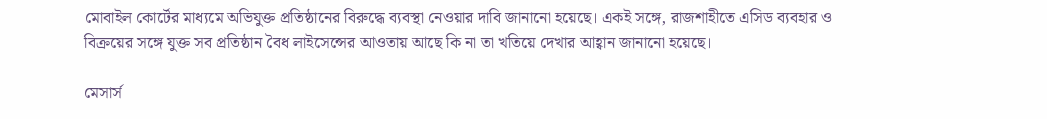মোবাইল কোর্টের মাধ্যমে অভিযুক্ত প্রতিষ্ঠানের বিরুদ্ধে ব্যবস্থা নেওয়ার দাবি জানানো হয়েছে। একই সঙ্গে, রাজশাহীতে এসিড ব্যবহার ও বিক্রয়ের সঙ্গে যুক্ত সব প্রতিষ্ঠান বৈধ লাইসেন্সের আওতায় আছে কি না তা খতিয়ে দেখার আহ্বান জানানো হয়েছে।

মেসার্স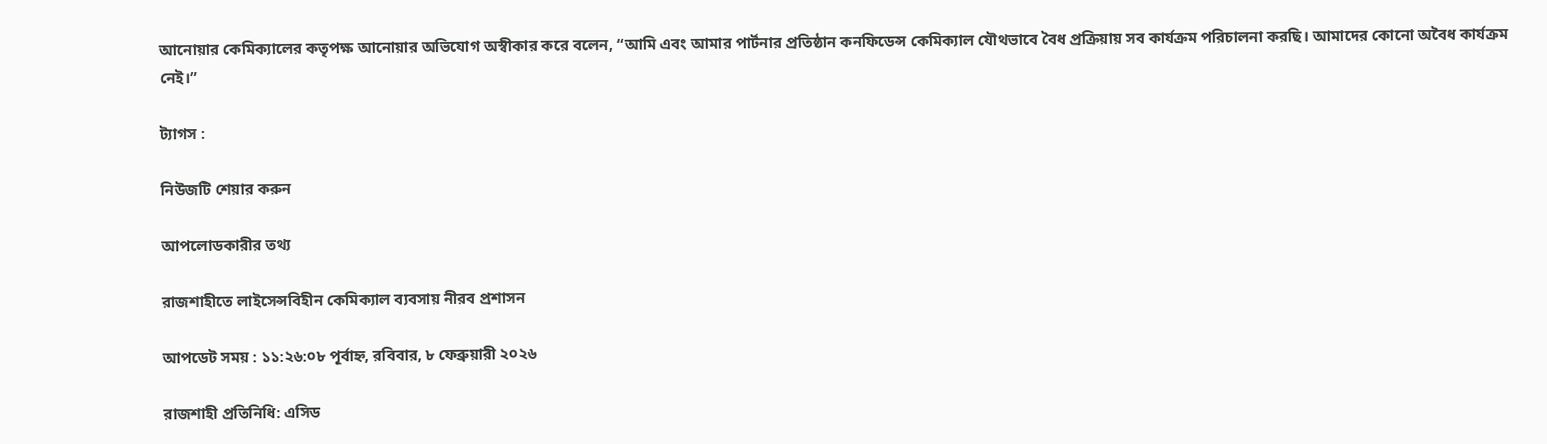আনোয়ার কেমিক্যালের কতৃপক্ষ আনোয়ার অভিযোগ অস্বীকার করে বলেন, “আমি এবং আমার পার্টনার প্রতিষ্ঠান কনফিডেন্স কেমিক্যাল যৌথভাবে বৈধ প্রক্রিয়ায় সব কার্যক্রম পরিচালনা করছি। আমাদের কোনো অবৈধ কার্যক্রম নেই।”

ট্যাগস :

নিউজটি শেয়ার করুন

আপলোডকারীর তথ্য

রাজশাহীতে লাইসেন্সবিহীন কেমিক্যাল ব্যবসায় নীরব প্রশাসন

আপডেট সময় : ১১:২৬:০৮ পূর্বাহ্ন, রবিবার, ৮ ফেব্রুয়ারী ২০২৬

রাজশাহী প্রতিনিধি: এসিড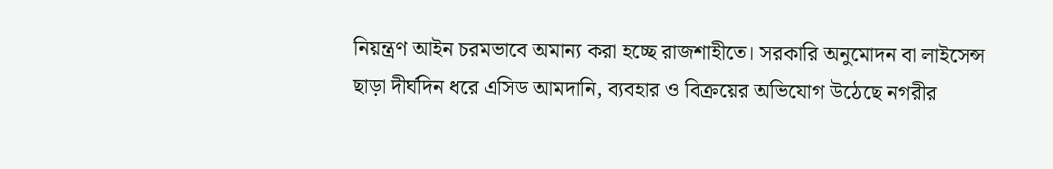নিয়ন্ত্রণ আইন চরমভাবে অমান্য করা হচ্ছে রাজশাহীতে। সরকারি অনুমোদন বা লাইসেন্স ছাড়া দীর্ঘদিন ধরে এসিড আমদানি, ব্যবহার ও বিক্রয়ের অভিযোগ উঠেছে নগরীর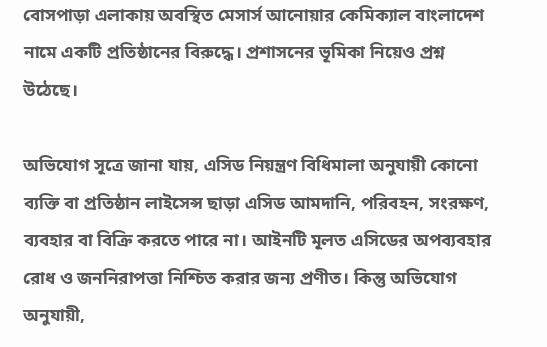বোসপাড়া এলাকায় অবস্থিত মেসার্স আনোয়ার কেমিক্যাল বাংলাদেশ নামে একটি প্রতিষ্ঠানের বিরুদ্ধে। প্রশাসনের ভূমিকা নিয়েও প্রশ্ন উঠেছে।

অভিযোগ সূত্রে জানা যায়, এসিড নিয়ন্ত্রণ বিধিমালা অনুযায়ী কোনো ব্যক্তি বা প্রতিষ্ঠান লাইসেন্স ছাড়া এসিড আমদানি, পরিবহন, সংরক্ষণ, ব্যবহার বা বিক্রি করতে পারে না। আইনটি মূলত এসিডের অপব্যবহার রোধ ও জননিরাপত্তা নিশ্চিত করার জন্য প্রণীত। কিন্তু অভিযোগ অনুযায়ী,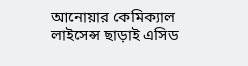আনোয়ার কেমিক্যাল লাইসেন্স ছাড়াই এসিড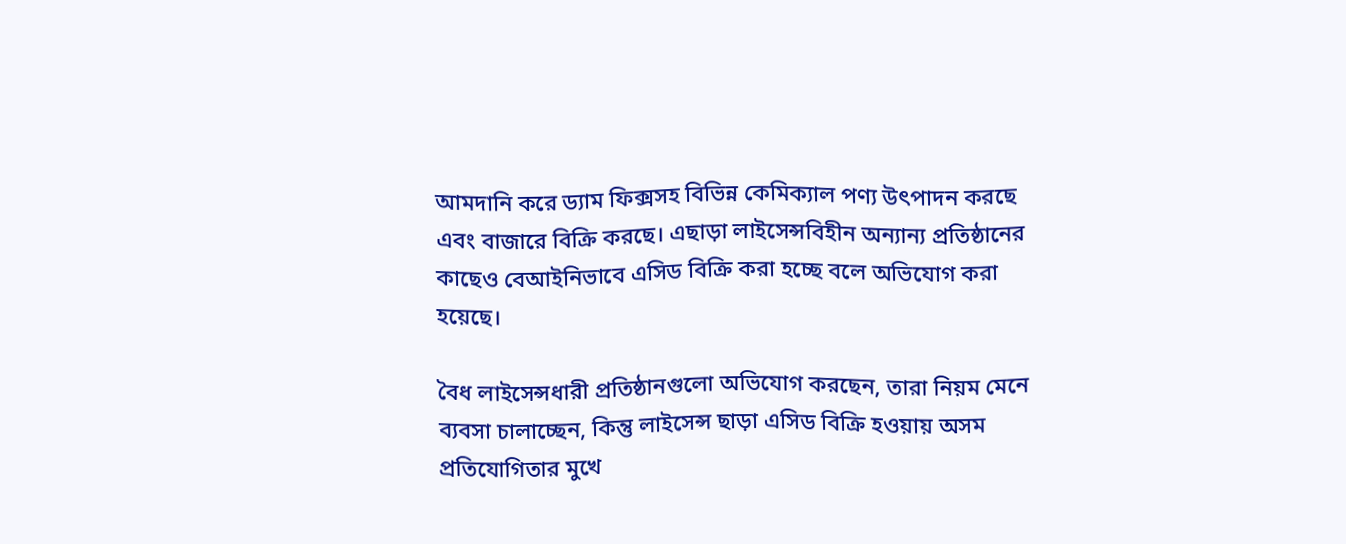আমদানি করে ড্যাম ফিক্সসহ বিভিন্ন কেমিক্যাল পণ্য উৎপাদন করছে এবং বাজারে বিক্রি করছে। এছাড়া লাইসেন্সবিহীন অন্যান্য প্রতিষ্ঠানের কাছেও বেআইনিভাবে এসিড বিক্রি করা হচ্ছে বলে অভিযোগ করা হয়েছে।

বৈধ লাইসেন্সধারী প্রতিষ্ঠানগুলো অভিযোগ করছেন, তারা নিয়ম মেনে ব্যবসা চালাচ্ছেন, কিন্তু লাইসেন্স ছাড়া এসিড বিক্রি হওয়ায় অসম প্রতিযোগিতার মুখে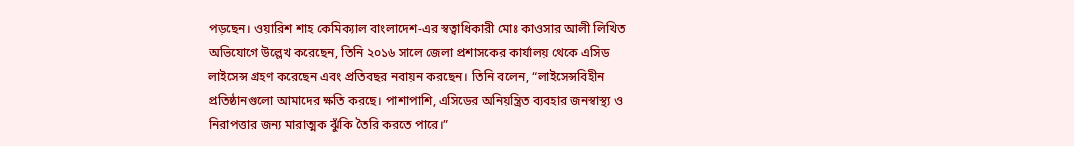পড়ছেন। ওয়ারিশ শাহ কেমিক্যাল বাংলাদেশ-এর স্বত্বাধিকারী মোঃ কাওসার আলী লিখিত অভিযোগে উল্লেখ করেছেন, তিনি ২০১৬ সালে জেলা প্রশাসকের কার্যালয় থেকে এসিড লাইসেন্স গ্রহণ করেছেন এবং প্রতিবছর নবায়ন করছেন। তিনি বলেন, “লাইসেন্সবিহীন প্রতিষ্ঠানগুলো আমাদের ক্ষতি করছে। পাশাপাশি, এসিডের অনিয়ন্ত্রিত ব্যবহার জনস্বাস্থ্য ও নিরাপত্তার জন্য মারাত্মক ঝুঁকি তৈরি করতে পারে।”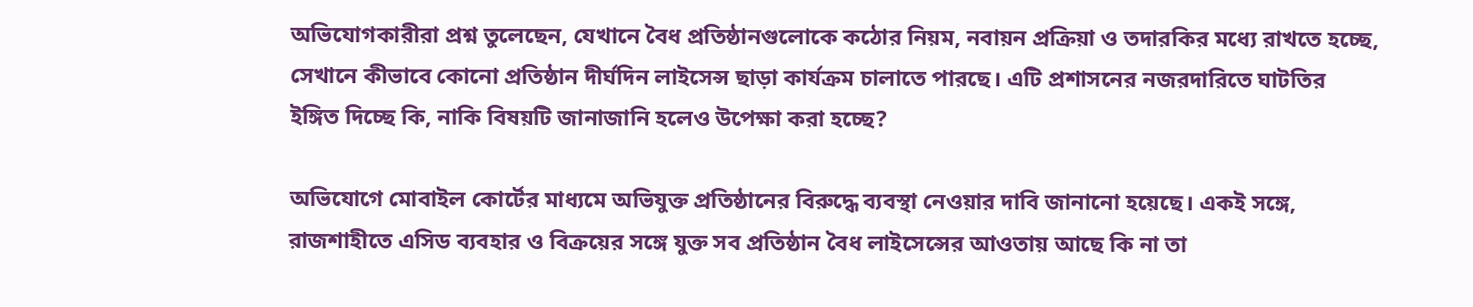অভিযোগকারীরা প্রশ্ন তুলেছেন, যেখানে বৈধ প্রতিষ্ঠানগুলোকে কঠোর নিয়ম, নবায়ন প্রক্রিয়া ও তদারকির মধ্যে রাখতে হচ্ছে, সেখানে কীভাবে কোনো প্রতিষ্ঠান দীর্ঘদিন লাইসেন্স ছাড়া কার্যক্রম চালাতে পারছে। এটি প্রশাসনের নজরদারিতে ঘাটতির ইঙ্গিত দিচ্ছে কি, নাকি বিষয়টি জানাজানি হলেও উপেক্ষা করা হচ্ছে?

অভিযোগে মোবাইল কোর্টের মাধ্যমে অভিযুক্ত প্রতিষ্ঠানের বিরুদ্ধে ব্যবস্থা নেওয়ার দাবি জানানো হয়েছে। একই সঙ্গে, রাজশাহীতে এসিড ব্যবহার ও বিক্রয়ের সঙ্গে যুক্ত সব প্রতিষ্ঠান বৈধ লাইসেন্সের আওতায় আছে কি না তা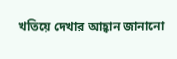খতিয়ে দেখার আহ্বান জানানো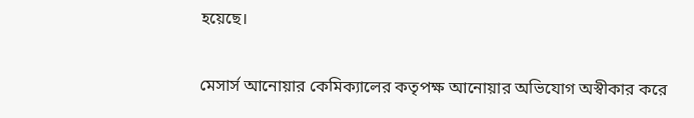হয়েছে।

মেসার্স আনোয়ার কেমিক্যালের কতৃপক্ষ আনোয়ার অভিযোগ অস্বীকার করে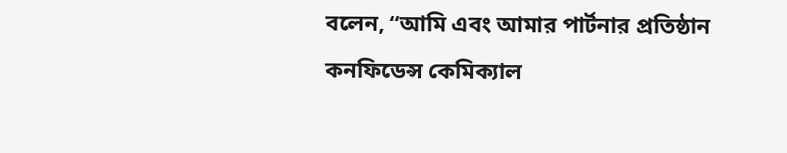বলেন, “আমি এবং আমার পার্টনার প্রতিষ্ঠান কনফিডেন্স কেমিক্যাল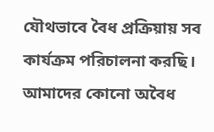যৌথভাবে বৈধ প্রক্রিয়ায় সব কার্যক্রম পরিচালনা করছি। আমাদের কোনো অবৈধ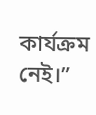কার্যক্রম নেই।”